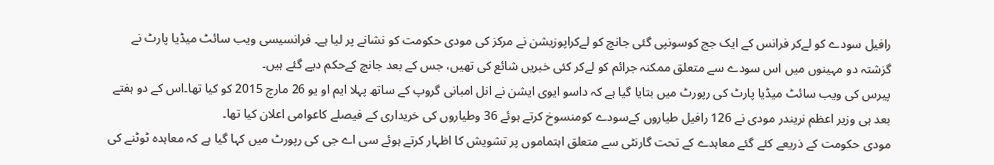رافیل سودے کو لےکر فرانس کے ایک جج کوسونپی گئی جانچ کو لےکراپوزیشن نے مرکز کی مودی حکومت کو نشانے پر لیا ہے۔ فرانسیسی ویب سائٹ میڈیا پارٹ نے گزشتہ دو مہینوں میں اس سودے سے متعلق ممکنہ جرائم کو لےکر کئی خبریں شائع کی تھیں، جس کے بعد جانچ کےحکم دیے گئے ہیں۔
پیرس کی ویب سائٹ میڈیا پارٹ کی رپورٹ میں بتایا گیا ہے کہ داسو ایوی ایشن نے انل امبانی گروپ کے ساتھ پہلا ایم او یو 26 مارچ 2015 کو کیا تھا۔اس کے دو ہفتے بعد ہی وزیر اعظم نریندر مودی نے 126 رافیل طیاروں کےسودے کومنسوخ کرتے ہوئے 36 وطیاروں کی خریداری کے فیصلے کاعوامی اعلان کیا تھا۔
مودی حکومت کے ذریعے کئے گئے معاہدے کے تحت گارنٹی سے متعلق اہتماموں پر تشویش کا اظہار کرتے ہوئے سی اے جی کی رپورٹ میں کہا گیا ہے کہ معاہدہ ٹوٹنے کی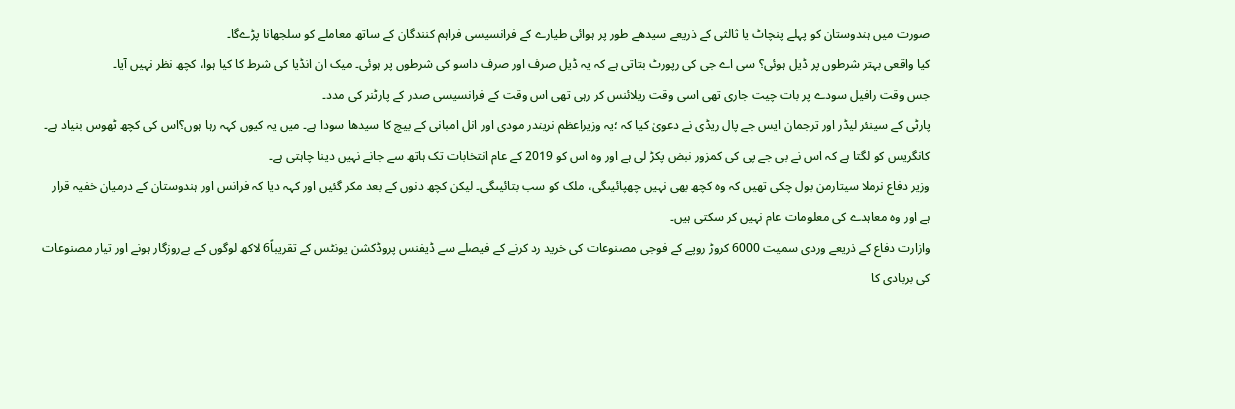صورت میں ہندوستان کو پہلے پنچاٹ یا ثالثی کے ذریعے سیدھے طور پر ہوائی طیارے کے فرانسیسی فراہم کنندگان کے ساتھ معاملے کو سلجھانا پڑےگا۔
کیا واقعی بہتر شرطوں پر ڈیل ہوئی؟ سی اے جی کی رپورٹ بتاتی ہے کہ یہ ڈیل صرف اور صرف داسو کی شرطوں پر ہوئی۔ میک ان انڈیا کی شرط کا کیا ہوا، کچھ نظر نہیں آیا۔
جس وقت رافیل سودے پر بات چیت جاری تھی اسی وقت ریلائنس کر رہی تھی اس وقت کے فرانسیسی صدر کے پارٹنر کی مدد۔
پارٹی کے سینئر لیڈر اور ترجمان ایس جے پال ریڈی نے دعویٰ کیا کہ ؛یہ وزیراعظم نریندر مودی اور انل امبانی کے بیچ کا سیدھا سودا ہے۔ میں یہ کیوں کہہ رہا ہوں؟اس کی کچھ ٹھوس بنیاد ہے۔
کانگریس کو لگتا ہے کہ اس نے بی جے پی کی کمزور نبض پکڑ لی ہے اور وہ اس کو 2019 کے عام انتخابات تک ہاتھ سے جانے نہیں دینا چاہتی ہے۔
وزیر دفاع نرملا سیتارمن بول چکی تھیں کہ وہ کچھ بھی نہیں چھپائیںگی، ملک کو سب بتائیںگی۔ لیکن کچھ دنوں کے بعد مکر گئیں اور کہہ دیا کہ فرانس اور ہندوستان کے درمیان خفیہ قرار ہے اور وہ معاہدے کی معلومات عام نہیں کر سکتی ہیں۔
وازارت دفاع کے ذریعے وردی سمیت 6000 کروڑ روپے کے فوجی مصنوعات کی خرید رد کرنے کے فیصلے سے ڈیفنس پروڈکشن یونٹس کے تقریباً6 لاکھ لوگوں کے بےروزگار ہونے اور تیار مصنوعات کی بربادی کا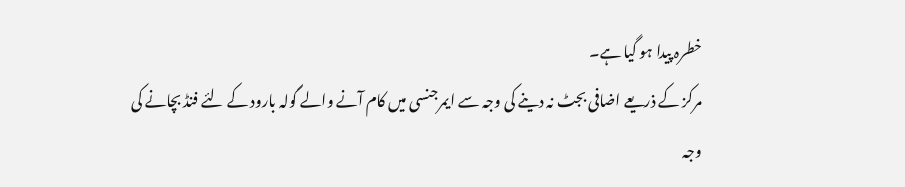خطرہ پیدا ہو گیا ہے۔
مرکز کے ذریعے اضافی بجٹ نہ دینے کی وجہ سے ایمرجنسی میں کام آنے والے گولہ بارود کے لئے فنڈ بچانے کی وجہ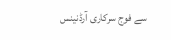سے فوج سرکاری آرڈنینس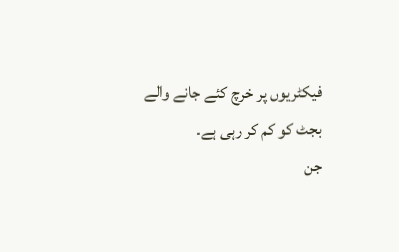فیکٹریوں پر خرچ کئے جانے والے بجٹ کو کم کر رہی ہے۔
جن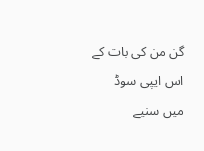گن من کی بات کے اس ایپی سوڈ میں سنیے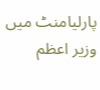پارلیامنٹ میں وزیر اعظم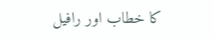کا خطاب اور رافیل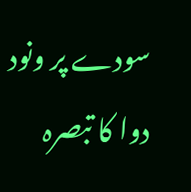سودے پر ونود دوا کا تبصرہ